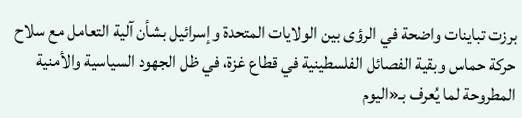برزت تباينات واضحة في الرؤى بين الولايات المتحدة وإسرائيل بشأن آلية التعامل مع سلاح حركة حماس وبقية الفصائل الفلسطينية في قطاع غزة، في ظل الجهود السياسية والأمنية المطروحة لما يُعرف بـ«اليوم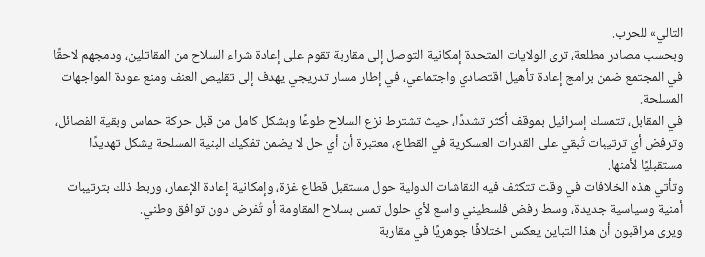التالي» للحرب.
وبحسب مصادر مطلعة، ترى الولايات المتحدة إمكانية التوصل إلى مقاربة تقوم على إعادة شراء السلاح من المقاتلين، ودمجهم لاحقًا في المجتمع ضمن برامج إعادة تأهيل اقتصادي واجتماعي، في إطار مسار تدريجي يهدف إلى تقليص العنف ومنع عودة المواجهات المسلحة.
في المقابل، تتمسك إسرائيل بموقف أكثر تشددًا، حيث تشترط نزع السلاح طوعًا وبشكل كامل من قبل حركة حماس وبقية الفصائل، وترفض أي ترتيبات تُبقي على القدرات العسكرية في القطاع، معتبرة أن أي حل لا يضمن تفكيك البنية المسلحة يشكل تهديدًا مستقبليًا لأمنها.
وتأتي هذه الخلافات في وقت تتكثف فيه النقاشات الدولية حول مستقبل قطاع غزة، وإمكانية إعادة الإعمار، وربط ذلك بترتيبات أمنية وسياسية جديدة، وسط رفض فلسطيني واسع لأي حلول تمس بسلاح المقاومة أو تُفرض دون توافق وطني.
ويرى مراقبون أن هذا التباين يعكس اختلافًا جوهريًا في مقاربة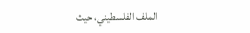الملف الفلسطيني، حيث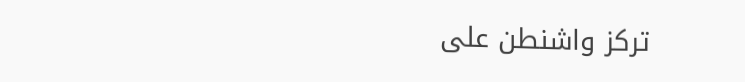تركز واشنطن على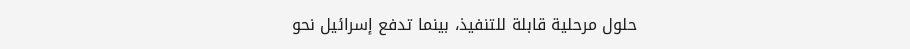حلول مرحلية قابلة للتنفيذ، بينما تدفع إسرائيل نحو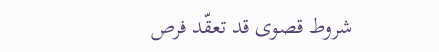شروط قصوى قد تعقّد فرص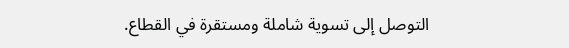التوصل إلى تسوية شاملة ومستقرة في القطاع.